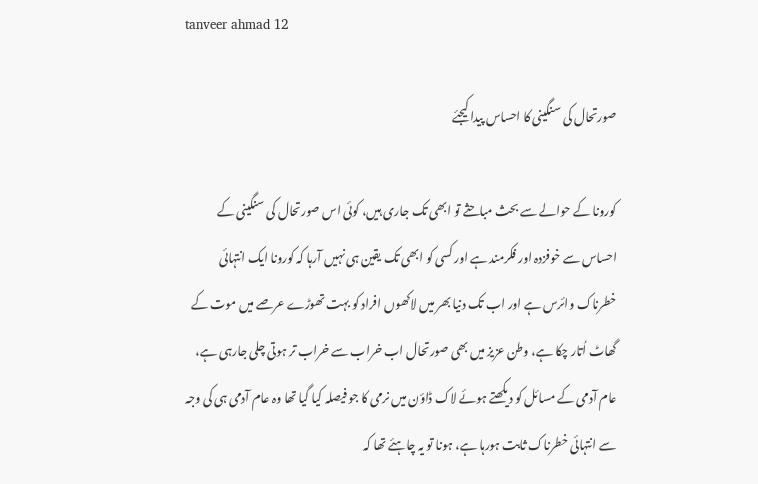tanveer ahmad 12

صورتحال کی سنگینی کا احساس پیدا کیجئے

کورونا کے حوالے سے بحث مباحثے تو ابھی تک جاری ہیں، کوئی اس صورتحال کی سنگینی کے احساس سے خوفزدہ اور فکرمند ہے اور کسی کو ابھی تک یقین ہی نہیں آرہا کہ کورونا ایک انتہائی خطرناک وائرس ہے اور اب تک دنیا بھر میں لاکھوں افراد کو بہت تھوڑے عرصے میں موت کے گھاٹ اُتار چکا ہے، وطن عزیز میں بھی صورتحال اب خراب سے خراب تر ہوتی چلی جارہی ہے، عام آدمی کے مسائل کو دیکھتے ہوئے لاک ڈاؤن میں نرمی کا جو فیصلہ کیا گیا تھا وہ عام آدمی ہی کی وجہ سے انتہائی خطرناک ثابت ہورہا ہے، ہونا تو یہ چاہئے تھا کہ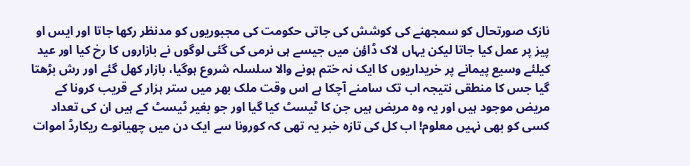نازک صورتحال کو سمجھنے کی کوشش کی جاتی حکومت کی مجبوریوں کو مدنظر رکھا جاتا اور ایس او پیز پر عمل کیا جاتا لیکن یہاں لاک ڈاؤن میں جیسے ہی نرمی کی گئی لوگوں نے بازاروں کا رخ کیا اور عید کیلئے وسیع پیمانے پر خریداریوں کا ایک نہ ختم ہونے والا سلسلہ شروع ہوگیا، بازار کھل گئے اور رش بڑھتا گیا جس کا منطقی نتیجہ اب تک سامنے آچکا ہے اس وقت ملک بھر میں ستر ہزار کے قریب کرونا کے مریض موجود ہیں اور یہ وہ مریض ہیں جن کا ٹیسٹ کیا گیا اور جو بغیر ٹیسٹ کے ہیں ان کی تعداد کسی کو بھی نہیں معلوم! اب کل کی تازہ خبر یہ تھی کہ کورونا سے ایک دن میں چھیانوے ریکارڈ اموات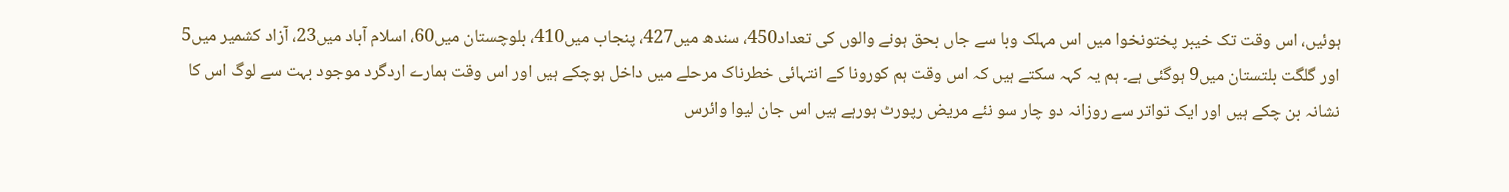ہوئیں، اس وقت تک خیبر پختونخوا میں اس مہلک وبا سے جاں بحق ہونے والوں کی تعداد450، سندھ میں427، پنجاب میں410، بلوچستان میں60، اسلام آباد میں23، آزاد کشمیر میں5 اور گلگت بلتستان میں9 ہوگئی ہے۔ ہم یہ کہہ سکتے ہیں کہ اس وقت ہم کورونا کے انتہائی خطرناک مرحلے میں داخل ہوچکے ہیں اور اس وقت ہمارے اردگرد موجود بہت سے لوگ اس کا نشانہ بن چکے ہیں اور ایک تواتر سے روزانہ دو چار سو نئے مریض رپورٹ ہورہے ہیں اس جان لیوا وائرس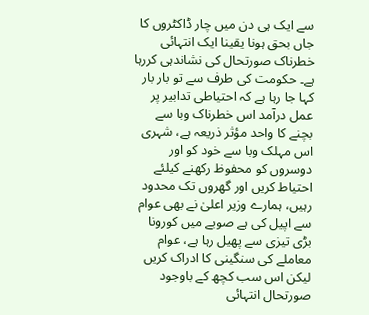سے ایک ہی دن میں چار ڈاکٹروں کا جاں بحق ہونا یقینا ایک انتہائی خطرناک صورتحال کی نشاندہی کررہا ہے۔ حکومت کی طرف سے تو بار بار کہا جا رہا ہے کہ احتیاطی تدابیر پر عمل درآمد اس خطرناک وبا سے بچنے کا واحد مؤثر ذریعہ ہے، شہری اس مہلک وبا سے خود کو اور دوسروں کو محفوظ رکھنے کیلئے احتیاط کریں اور گھروں تک محدود رہیں، ہمارے وزیر اعلیٰ نے بھی عوام سے اپیل کی ہے صوبے میں کورونا بڑی تیزی سے پھیل رہا ہے، عوام معاملے کی سنگینی کا ادراک کریں لیکن اس سب کچھ کے باوجود صورتحال انتہائی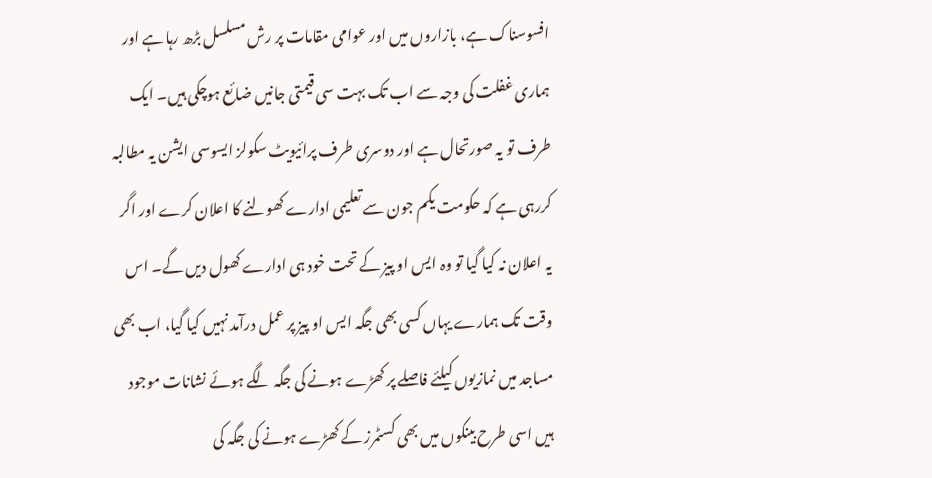افسوسناک ہے، بازاروں میں اور عوامی مقامات پر رش مسلسل بڑھ رہا ہے اور ہماری غفلت کی وجہ سے اب تک بہت سی قیمتی جانیں ضائع ہوچکی ہیں۔ ایک طرف تو یہ صورتحال ہے اور دوسری طرف پرائیویٹ سکولز ایسوسی ایشن یہ مطالبہ کررہی ہے کہ حکومت یکم جون سے تعلیمی ادارے کھولنے کا اعلان کرے اور اگر یہ اعلان نہ کیا گیا تو وہ ایس او پیز کے تحت خود ہی ادارے کھول دیں گے۔ اس وقت تک ہمارے یہاں کسی بھی جگہ ایس او پیز پر عمل درآمد نہیں کیا گیا، اب بھی مساجد میں نمازیوں کیلئے فاصلے پر کھڑے ہونے کی جگہ لگے ہوئے نشانات موجود ہیں اسی طرح بینکوں میں بھی کسٹمرز کے کھڑے ہونے کی جگہ کی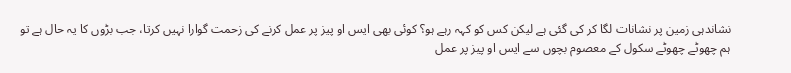نشاندہی زمین پر نشانات لگا کر کی گئی ہے لیکن کس کو کہہ رہے ہو؟ کوئی بھی ایس او پیز پر عمل کرنے کی زحمت گوارا نہیں کرتا، جب بڑوں کا یہ حال ہے تو ہم چھوٹے چھوٹے سکول کے معصوم بچوں سے ایس او پیز پر عمل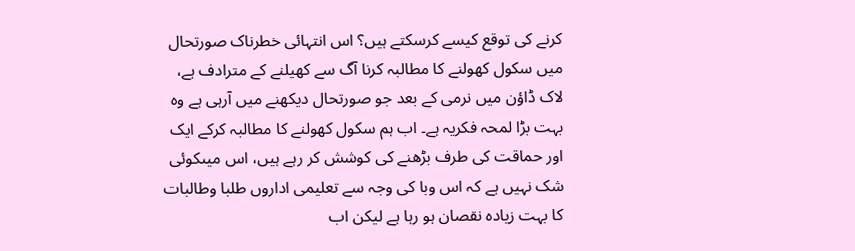کرنے کی توقع کیسے کرسکتے ہیں؟ اس انتہائی خطرناک صورتحال میں سکول کھولنے کا مطالبہ کرنا آگ سے کھیلنے کے مترادف ہے، لاک ڈاؤن میں نرمی کے بعد جو صورتحال دیکھنے میں آرہی ہے وہ بہت بڑا لمحہ فکریہ ہے۔ اب ہم سکول کھولنے کا مطالبہ کرکے ایک اور حماقت کی طرف بڑھنے کی کوشش کر رہے ہیں، اس میںکوئی شک نہیں ہے کہ اس وبا کی وجہ سے تعلیمی اداروں طلبا وطالبات کا بہت زیادہ نقصان ہو رہا ہے لیکن اب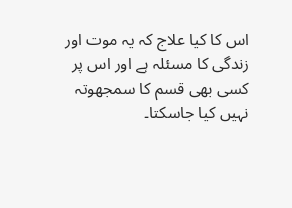اس کا کیا علاج کہ یہ موت اور زندگی کا مسئلہ ہے اور اس پر کسی بھی قسم کا سمجھوتہ نہیں کیا جاسکتا۔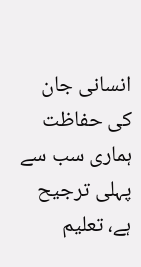انسانی جان کی حفاظت ہماری سب سے پہلی ترجیح ہے، تعلیم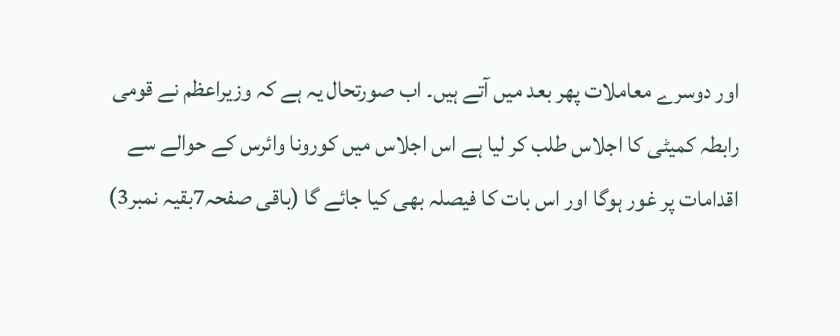اور دوسرے معاملات پھر بعد میں آتے ہیں۔ اب صورتحال یہ ہے کہ وزیراعظم نے قومی رابطہ کمیٹی کا اجلاس طلب کر لیا ہے اس اجلاس میں کورونا وائرس کے حوالے سے اقدامات پر غور ہوگا اور اس بات کا فیصلہ بھی کیا جائے گا (باقی صفحہ7بقیہ نمبر3)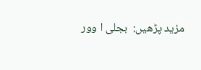مزید پڑھیں:  بجلی ا وور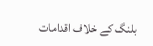بلنگ کے خلاف اقدامات